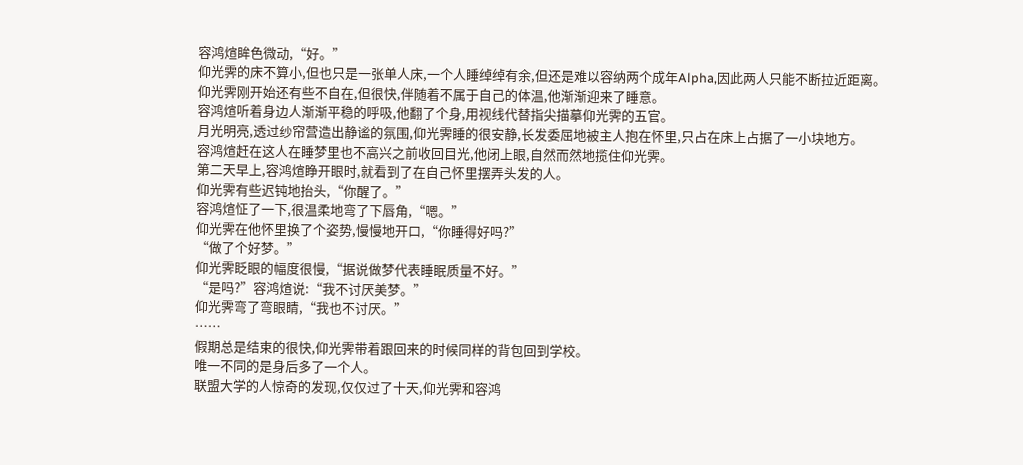容鸿煊眸色微动,“好。”
仰光霁的床不算小,但也只是一张单人床,一个人睡绰绰有余,但还是难以容纳两个成年Alpha,因此两人只能不断拉近距离。
仰光霁刚开始还有些不自在,但很快,伴随着不属于自己的体温,他渐渐迎来了睡意。
容鸿煊听着身边人渐渐平稳的呼吸,他翻了个身,用视线代替指尖描摹仰光霁的五官。
月光明亮,透过纱帘营造出静谧的氛围,仰光霁睡的很安静,长发委屈地被主人抱在怀里,只占在床上占据了一小块地方。
容鸿煊赶在这人在睡梦里也不高兴之前收回目光,他闭上眼,自然而然地揽住仰光霁。
第二天早上,容鸿煊睁开眼时,就看到了在自己怀里摆弄头发的人。
仰光霁有些迟钝地抬头,“你醒了。”
容鸿煊怔了一下,很温柔地弯了下唇角,“嗯。”
仰光霁在他怀里换了个姿势,慢慢地开口,“你睡得好吗?”
“做了个好梦。”
仰光霁眨眼的幅度很慢,“据说做梦代表睡眠质量不好。”
“是吗?”容鸿煊说:“我不讨厌美梦。”
仰光霁弯了弯眼睛,“我也不讨厌。”
……
假期总是结束的很快,仰光霁带着跟回来的时候同样的背包回到学校。
唯一不同的是身后多了一个人。
联盟大学的人惊奇的发现,仅仅过了十天,仰光霁和容鸿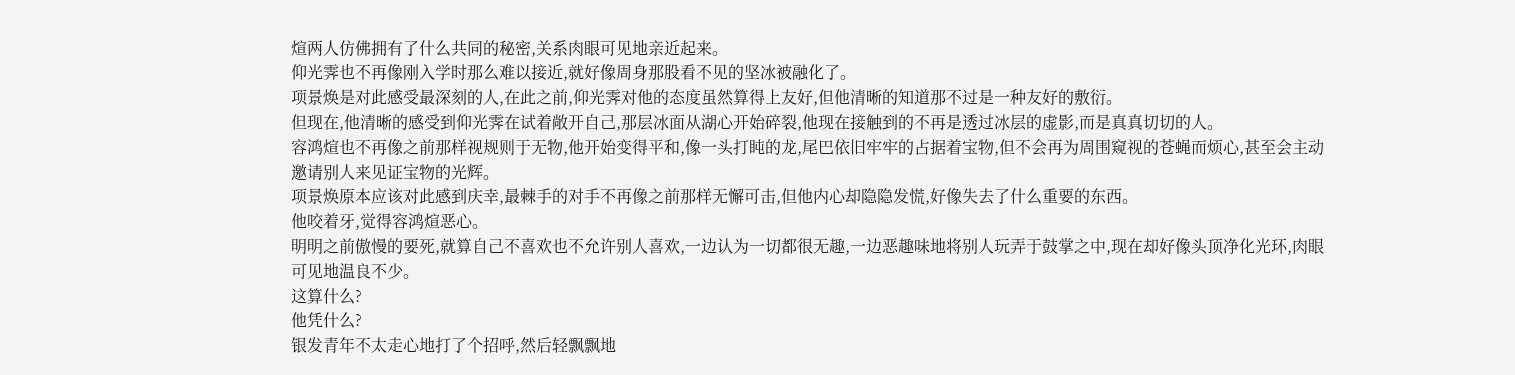煊两人仿佛拥有了什么共同的秘密,关系肉眼可见地亲近起来。
仰光霁也不再像刚入学时那么难以接近,就好像周身那股看不见的坚冰被融化了。
项景焕是对此感受最深刻的人,在此之前,仰光霁对他的态度虽然算得上友好,但他清晰的知道那不过是一种友好的敷衍。
但现在,他清晰的感受到仰光霁在试着敞开自己,那层冰面从湖心开始碎裂,他现在接触到的不再是透过冰层的虚影,而是真真切切的人。
容鸿煊也不再像之前那样视规则于无物,他开始变得平和,像一头打盹的龙,尾巴依旧牢牢的占据着宝物,但不会再为周围窥视的苍蝇而烦心,甚至会主动邀请别人来见证宝物的光辉。
项景焕原本应该对此感到庆幸,最棘手的对手不再像之前那样无懈可击,但他内心却隐隐发慌,好像失去了什么重要的东西。
他咬着牙,觉得容鸿煊恶心。
明明之前傲慢的要死,就算自己不喜欢也不允许别人喜欢,一边认为一切都很无趣,一边恶趣味地将别人玩弄于鼓掌之中,现在却好像头顶净化光环,肉眼可见地温良不少。
这算什么?
他凭什么?
银发青年不太走心地打了个招呼,然后轻飘飘地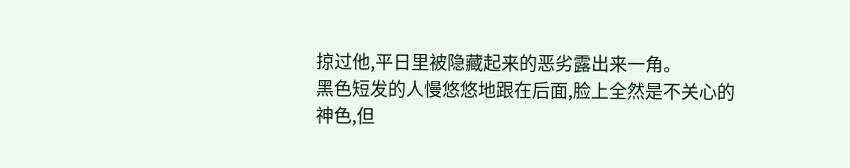掠过他,平日里被隐藏起来的恶劣露出来一角。
黑色短发的人慢悠悠地跟在后面,脸上全然是不关心的神色,但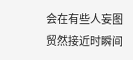会在有些人妄图贸然接近时瞬间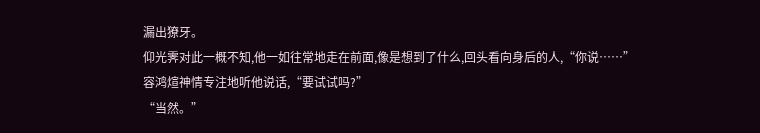漏出獠牙。
仰光霁对此一概不知,他一如往常地走在前面,像是想到了什么,回头看向身后的人,“你说……”
容鸿煊神情专注地听他说话,“要试试吗?”
“当然。”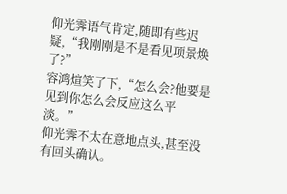仰光霁语气肯定,随即有些迟疑,“我刚刚是不是看见项景焕了?”
容鸿煊笑了下,“怎么会?他要是见到你怎么会反应这么平淡。”
仰光霁不太在意地点头,甚至没有回头确认。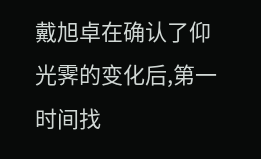戴旭卓在确认了仰光霁的变化后,第一时间找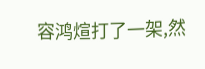容鸿煊打了一架,然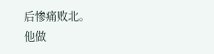后惨痛败北。
他做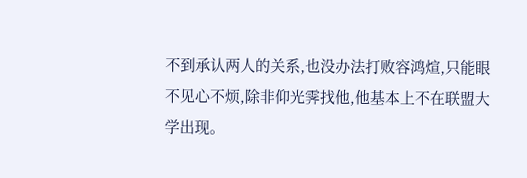不到承认两人的关系,也没办法打败容鸿煊,只能眼不见心不烦,除非仰光霁找他,他基本上不在联盟大学出现。